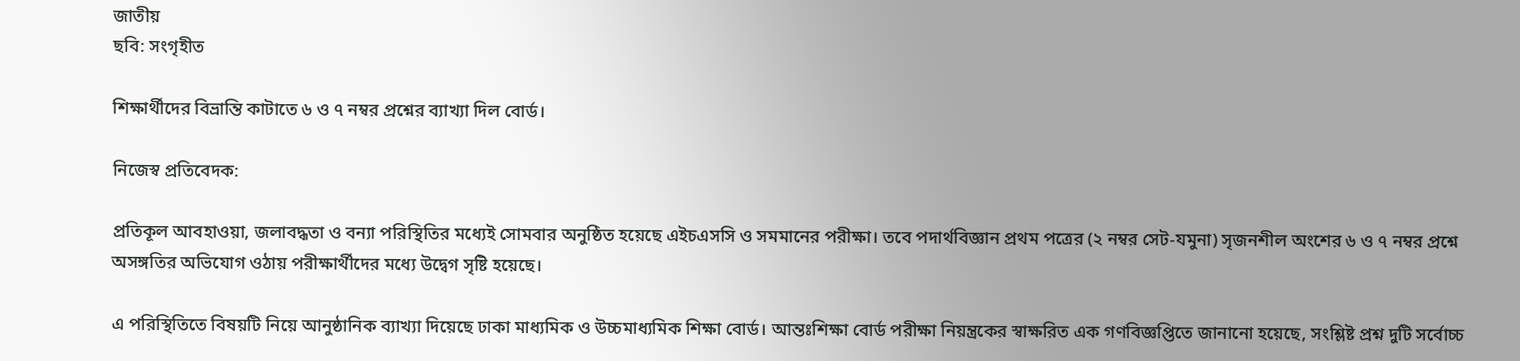জাতীয়
ছবি: সংগৃহীত

শিক্ষার্থীদের বিভ্রান্তি কাটাতে ৬ ও ৭ নম্বর প্রশ্নের ব্যাখ্যা দিল বোর্ড।

নিজেস্ব প্রতিবেদক:

প্রতিকূল আবহাওয়া, জলাবদ্ধতা ও বন্যা পরিস্থিতির মধ্যেই সোমবার অনুষ্ঠিত হয়েছে এইচএসসি ও সমমানের পরীক্ষা। তবে পদার্থবিজ্ঞান প্রথম পত্রের (২ নম্বর সেট-যমুনা) সৃজনশীল অংশের ৬ ও ৭ নম্বর প্রশ্নে অসঙ্গতির অভিযোগ ওঠায় পরীক্ষার্থীদের মধ্যে উদ্বেগ সৃষ্টি হয়েছে।

এ পরিস্থিতিতে বিষয়টি নিয়ে আনুষ্ঠানিক ব্যাখ্যা দিয়েছে ঢাকা মাধ্যমিক ও উচ্চমাধ্যমিক শিক্ষা বোর্ড। আন্তঃশিক্ষা বোর্ড পরীক্ষা নিয়ন্ত্রকের স্বাক্ষরিত এক গণবিজ্ঞপ্তিতে জানানো হয়েছে, সংশ্লিষ্ট প্রশ্ন দুটি সর্বোচ্চ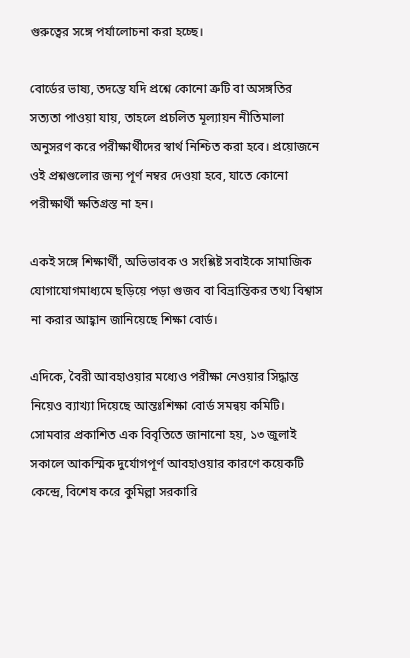গুরুত্বের সঙ্গে পর্যালোচনা করা হচ্ছে।

বোর্ডের ভাষ্য, তদন্তে যদি প্রশ্নে কোনো ত্রুটি বা অসঙ্গতির সত্যতা পাওয়া যায়, তাহলে প্রচলিত মূল্যায়ন নীতিমালা অনুসরণ করে পরীক্ষার্থীদের স্বার্থ নিশ্চিত করা হবে। প্রয়োজনে ওই প্রশ্নগুলোর জন্য পূর্ণ নম্বর দেওয়া হবে, যাতে কোনো পরীক্ষার্থী ক্ষতিগ্রস্ত না হন।

একই সঙ্গে শিক্ষার্থী, অভিভাবক ও সংশ্লিষ্ট সবাইকে সামাজিক যোগাযোগমাধ্যমে ছড়িয়ে পড়া গুজব বা বিভ্রান্তিকর তথ্য বিশ্বাস না করার আহ্বান জানিয়েছে শিক্ষা বোর্ড।

এদিকে, বৈরী আবহাওয়ার মধ্যেও পরীক্ষা নেওয়ার সিদ্ধান্ত নিয়েও ব্যাখ্যা দিয়েছে আন্তঃশিক্ষা বোর্ড সমন্বয় কমিটি। সোমবার প্রকাশিত এক বিবৃতিতে জানানো হয়, ১৩ জুলাই সকালে আকস্মিক দুর্যোগপূর্ণ আবহাওয়ার কারণে কয়েকটি কেন্দ্রে, বিশেষ করে কুমিল্লা সরকারি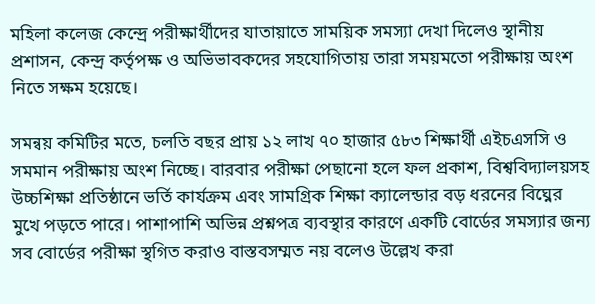মহিলা কলেজ কেন্দ্রে পরীক্ষার্থীদের যাতায়াতে সাময়িক সমস্যা দেখা দিলেও স্থানীয় প্রশাসন, কেন্দ্র কর্তৃপক্ষ ও অভিভাবকদের সহযোগিতায় তারা সময়মতো পরীক্ষায় অংশ নিতে সক্ষম হয়েছে।

সমন্বয় কমিটির মতে, চলতি বছর প্রায় ১২ লাখ ৭০ হাজার ৫৮৩ শিক্ষার্থী এইচএসসি ও সমমান পরীক্ষায় অংশ নিচ্ছে। বারবার পরীক্ষা পেছানো হলে ফল প্রকাশ, বিশ্ববিদ্যালয়সহ উচ্চশিক্ষা প্রতিষ্ঠানে ভর্তি কার্যক্রম এবং সামগ্রিক শিক্ষা ক্যালেন্ডার বড় ধরনের বিঘ্নের মুখে পড়তে পারে। পাশাপাশি অভিন্ন প্রশ্নপত্র ব্যবস্থার কারণে একটি বোর্ডের সমস্যার জন্য সব বোর্ডের পরীক্ষা স্থগিত করাও বাস্তবসম্মত নয় বলেও উল্লেখ করা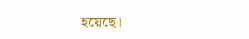হয়েছে।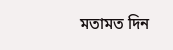মতামত দিন